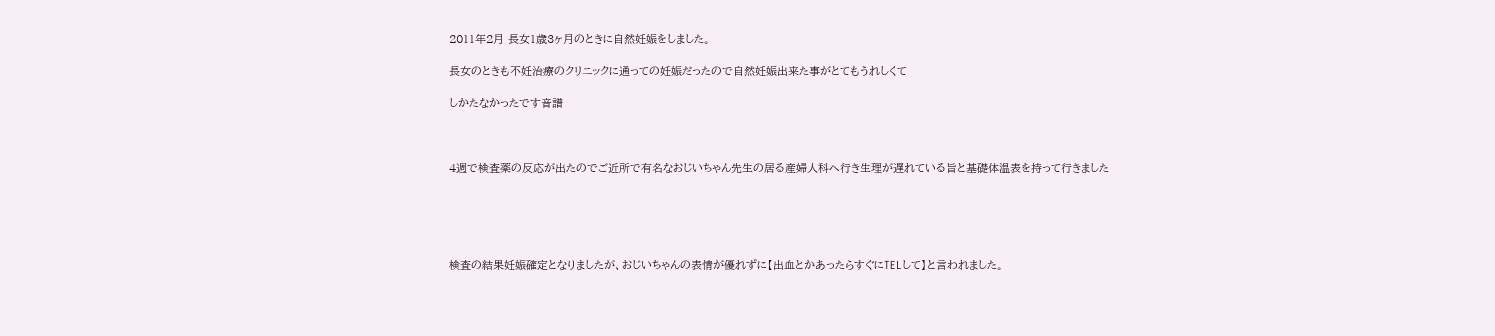2011年2月 長女1歳3ヶ月のときに自然妊娠をしました。

長女のときも不妊治療のクリニックに通っての妊娠だったので自然妊娠出来た事がとてもうれしくて

しかたなかったです音譜



4週で検査薬の反応が出たのでご近所で有名なおじいちゃん先生の居る産婦人科へ行き生理が遅れている旨と基礎体温表を持って行きました





検査の結果妊娠確定となりましたが、おじいちゃんの表情が優れずに【出血とかあったらすぐにTELして】と言われました。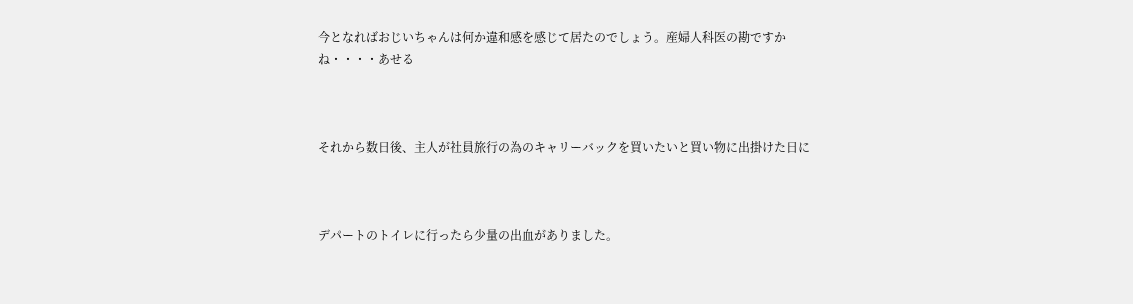今となればおじいちゃんは何か違和感を感じて居たのでしょう。産婦人科医の勘ですかね・・・・あせる



それから数日後、主人が社員旅行の為のキャリーバックを買いたいと買い物に出掛けた日に



デパートのトイレに行ったら少量の出血がありました。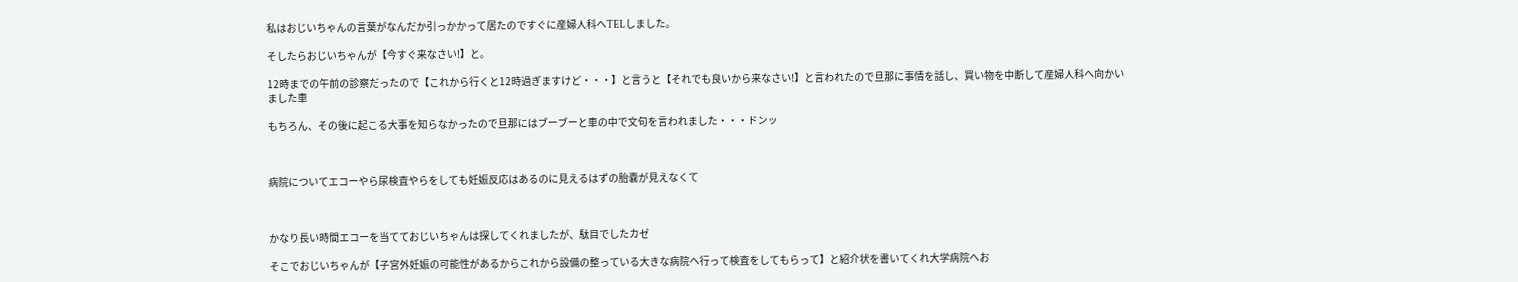私はおじいちゃんの言葉がなんだか引っかかって居たのですぐに産婦人科へTELしました。

そしたらおじいちゃんが【今すぐ来なさい!】と。

12時までの午前の診察だったので【これから行くと12時過ぎますけど・・・】と言うと【それでも良いから来なさい!】と言われたので旦那に事情を話し、買い物を中断して産婦人科へ向かいました車

もちろん、その後に起こる大事を知らなかったので旦那にはブーブーと車の中で文句を言われました・・・ドンッ



病院についてエコーやら尿検査やらをしても妊娠反応はあるのに見えるはずの胎嚢が見えなくて



かなり長い時間エコーを当てておじいちゃんは探してくれましたが、駄目でしたカゼ

そこでおじいちゃんが【子宮外妊娠の可能性があるからこれから設備の整っている大きな病院へ行って検査をしてもらって】と紹介状を書いてくれ大学病院へお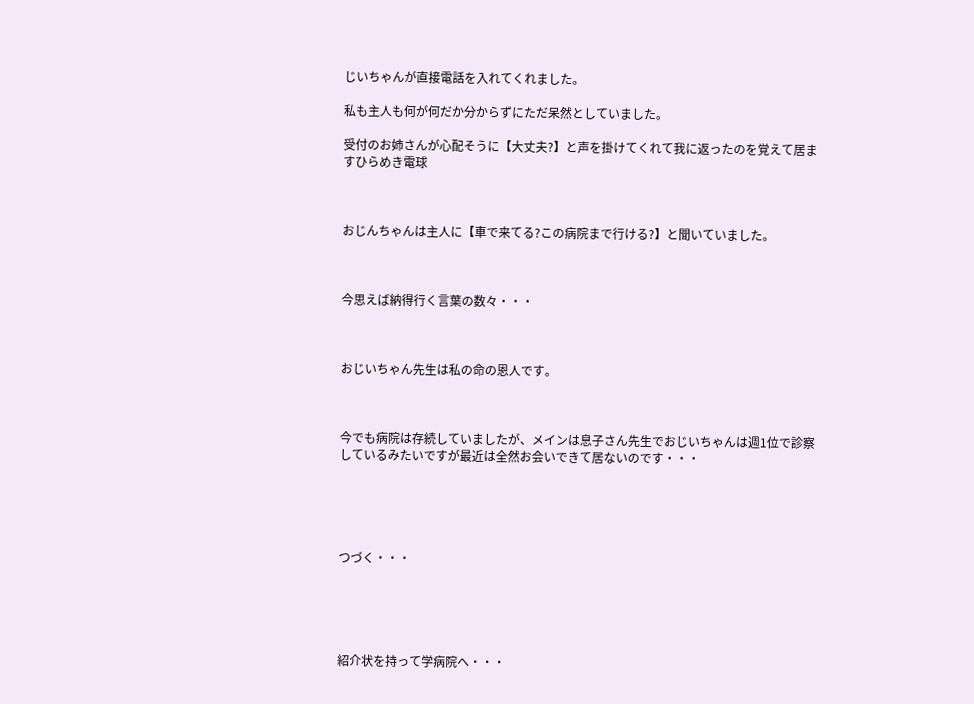じいちゃんが直接電話を入れてくれました。

私も主人も何が何だか分からずにただ呆然としていました。

受付のお姉さんが心配そうに【大丈夫?】と声を掛けてくれて我に返ったのを覚えて居ますひらめき電球



おじんちゃんは主人に【車で来てる?この病院まで行ける?】と聞いていました。



今思えば納得行く言葉の数々・・・



おじいちゃん先生は私の命の恩人です。



今でも病院は存続していましたが、メインは息子さん先生でおじいちゃんは週1位で診察しているみたいですが最近は全然お会いできて居ないのです・・・





つづく・・・





紹介状を持って学病院へ・・・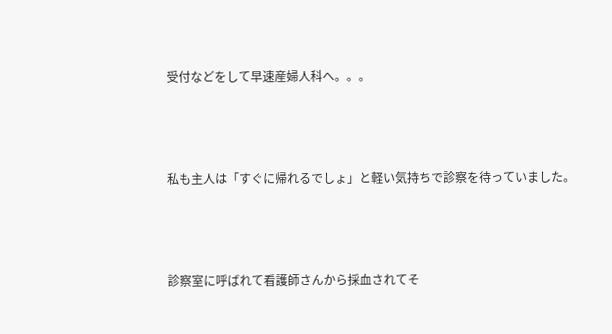受付などをして早速産婦人科へ。。。



私も主人は「すぐに帰れるでしょ」と軽い気持ちで診察を待っていました。



診察室に呼ばれて看護師さんから採血されてそ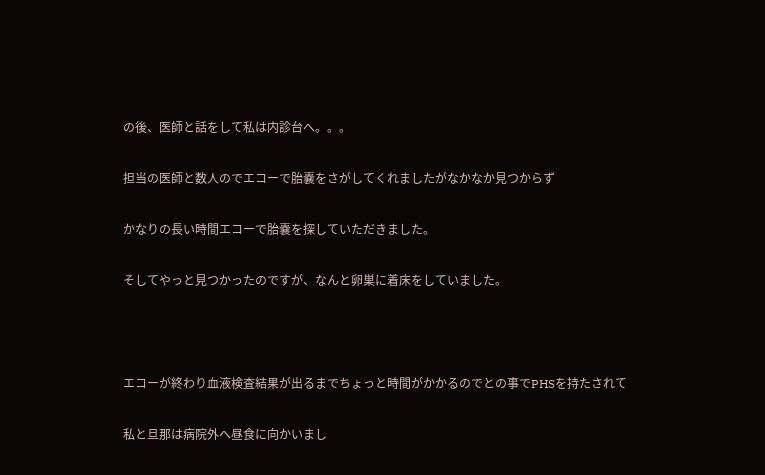の後、医師と話をして私は内診台へ。。。

担当の医師と数人のでエコーで胎嚢をさがしてくれましたがなかなか見つからず

かなりの長い時間エコーで胎嚢を探していただきました。

そしてやっと見つかったのですが、なんと卵巣に着床をしていました。



エコーが終わり血液検査結果が出るまでちょっと時間がかかるのでとの事でPHSを持たされて

私と旦那は病院外へ昼食に向かいまし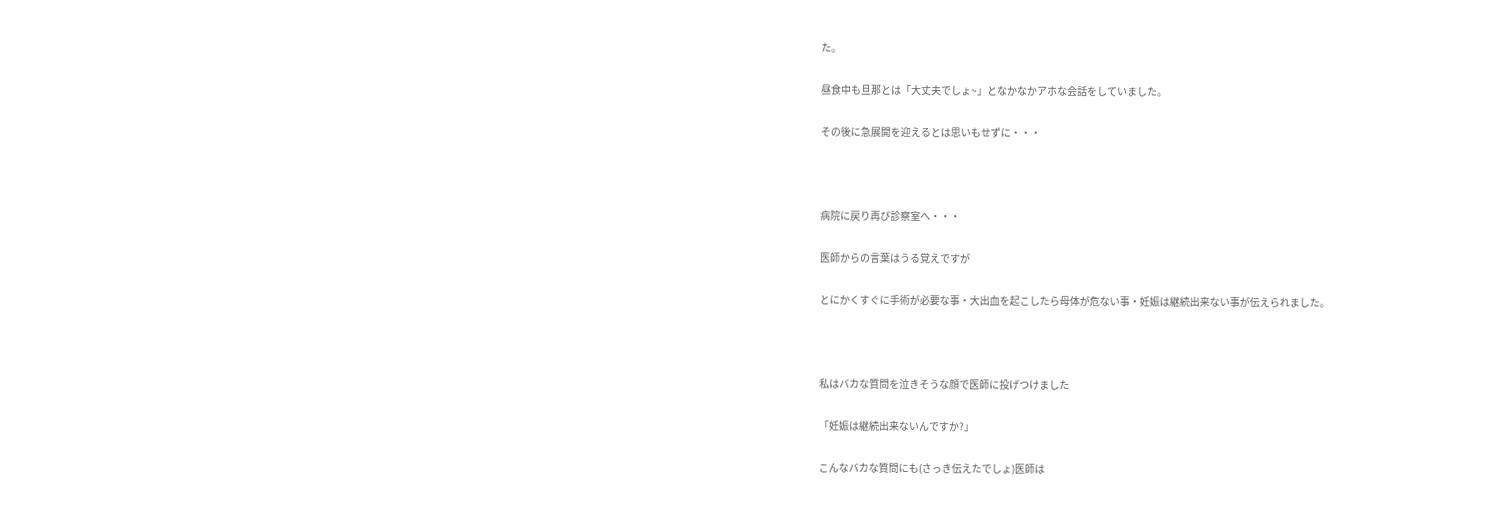た。

昼食中も旦那とは「大丈夫でしょ~」となかなかアホな会話をしていました。

その後に急展開を迎えるとは思いもせずに・・・



病院に戻り再び診察室へ・・・

医師からの言葉はうる覚えですが

とにかくすぐに手術が必要な事・大出血を起こしたら母体が危ない事・妊娠は継続出来ない事が伝えられました。



私はバカな質問を泣きそうな顔で医師に投げつけました

「妊娠は継続出来ないんですか?」

こんなバカな質問にも(さっき伝えたでしょ)医師は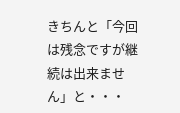きちんと「今回は残念ですが継続は出来ません」と・・・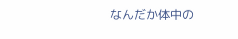なんだか体中の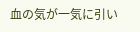血の気が一気に引い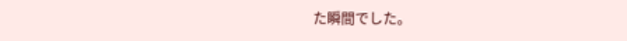た瞬間でした。